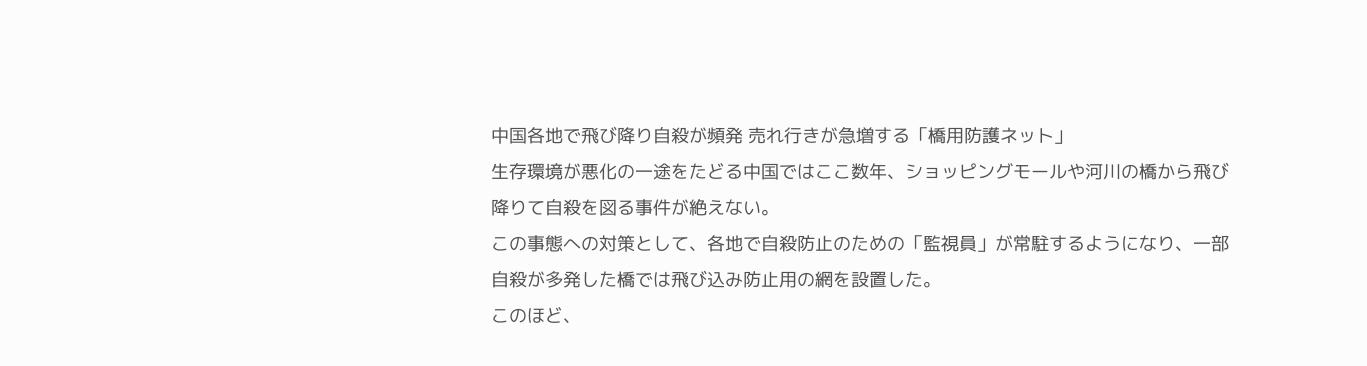中国各地で飛び降り自殺が頻発 売れ行きが急増する「橋用防護ネット」
生存環境が悪化の一途をたどる中国ではここ数年、ショッピングモールや河川の橋から飛び降りて自殺を図る事件が絶えない。
この事態への対策として、各地で自殺防止のための「監視員」が常駐するようになり、一部自殺が多発した橋では飛び込み防止用の網を設置した。
このほど、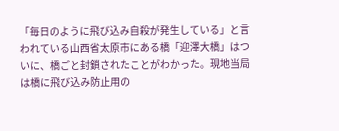「毎日のように飛び込み自殺が発生している」と言われている山西省太原市にある橋「迎澤大橋」はついに、橋ごと封鎖されたことがわかった。現地当局は橋に飛び込み防止用の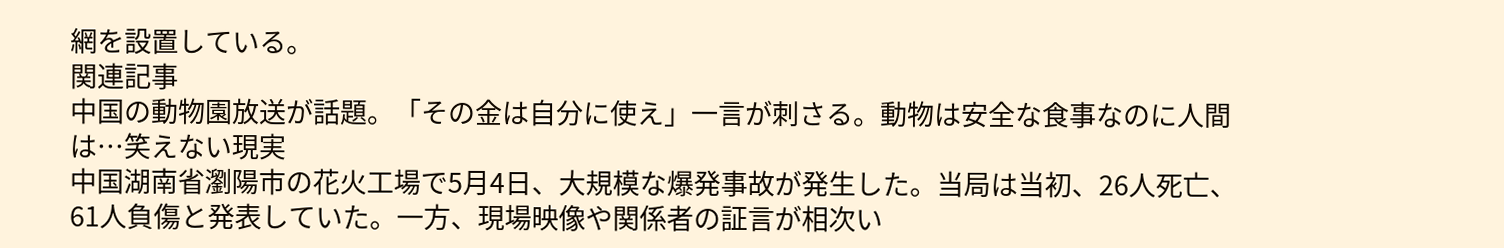網を設置している。
関連記事
中国の動物園放送が話題。「その金は自分に使え」一言が刺さる。動物は安全な食事なのに人間は…笑えない現実
中国湖南省瀏陽市の花火工場で5月4日、大規模な爆発事故が発生した。当局は当初、26人死亡、61人負傷と発表していた。一方、現場映像や関係者の証言が相次い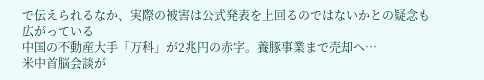で伝えられるなか、実際の被害は公式発表を上回るのではないかとの疑念も広がっている
中国の不動産大手「万科」が2兆円の赤字。養豚事業まで売却へ…
米中首脳会談が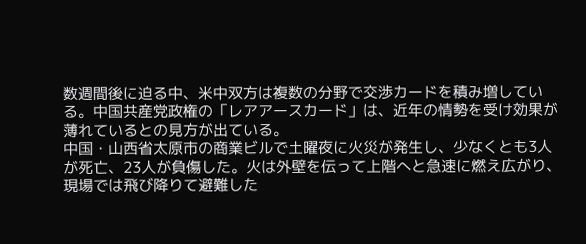数週間後に迫る中、米中双方は複数の分野で交渉カードを積み増している。中国共産党政権の「レアアースカード」は、近年の情勢を受け効果が薄れているとの見方が出ている。
中国・山西省太原市の商業ビルで土曜夜に火災が発生し、少なくとも3人が死亡、23人が負傷した。火は外壁を伝って上階へと急速に燃え広がり、現場では飛び降りて避難した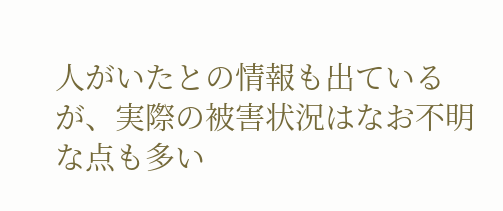人がいたとの情報も出ているが、実際の被害状況はなお不明な点も多い